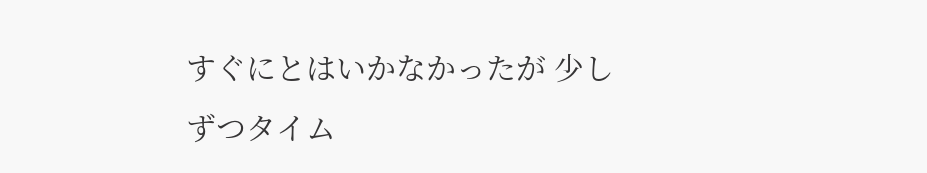すぐにとはいかなかったが 少しずつタイム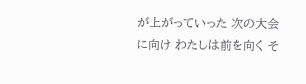が上がっていった 次の大会に向け わたしは前を向く そ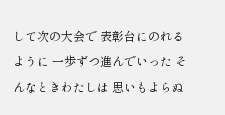して次の大会で 表彰台にのれるように 一歩ずつ進んでいった そんなときわたしは 思いもよらぬ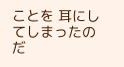ことを 耳にしてしまったのだ